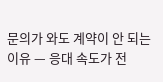문의가 와도 계약이 안 되는 이유 — 응대 속도가 전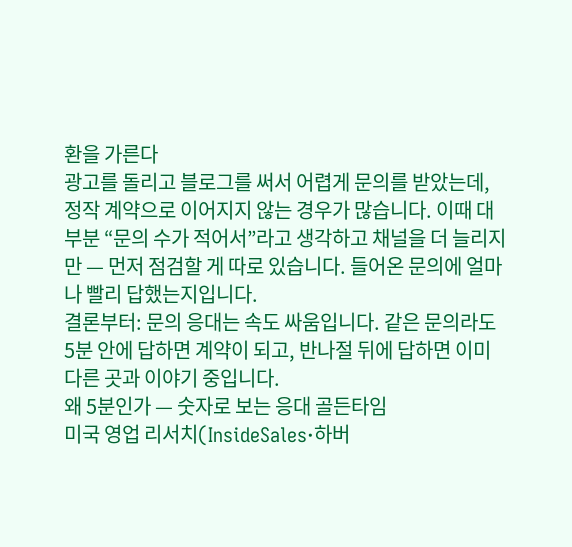환을 가른다
광고를 돌리고 블로그를 써서 어렵게 문의를 받았는데, 정작 계약으로 이어지지 않는 경우가 많습니다. 이때 대부분 “문의 수가 적어서”라고 생각하고 채널을 더 늘리지만 — 먼저 점검할 게 따로 있습니다. 들어온 문의에 얼마나 빨리 답했는지입니다.
결론부터: 문의 응대는 속도 싸움입니다. 같은 문의라도 5분 안에 답하면 계약이 되고, 반나절 뒤에 답하면 이미 다른 곳과 이야기 중입니다.
왜 5분인가 — 숫자로 보는 응대 골든타임
미국 영업 리서치(InsideSales·하버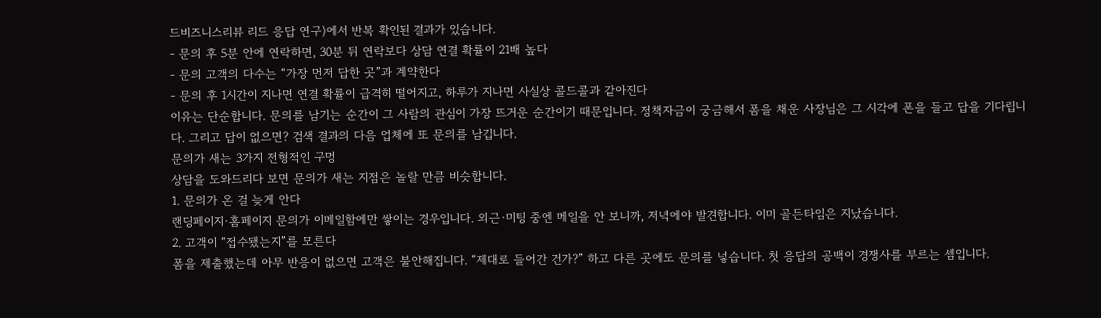드비즈니스리뷰 리드 응답 연구)에서 반복 확인된 결과가 있습니다.
- 문의 후 5분 안에 연락하면, 30분 뒤 연락보다 상담 연결 확률이 21배 높다
- 문의 고객의 다수는 “가장 먼저 답한 곳”과 계약한다
- 문의 후 1시간이 지나면 연결 확률이 급격히 떨어지고, 하루가 지나면 사실상 콜드콜과 같아진다
이유는 단순합니다. 문의를 남기는 순간이 그 사람의 관심이 가장 뜨거운 순간이기 때문입니다. 정책자금이 궁금해서 폼을 채운 사장님은 그 시각에 폰을 들고 답을 기다립니다. 그리고 답이 없으면? 검색 결과의 다음 업체에 또 문의를 남깁니다.
문의가 새는 3가지 전형적인 구멍
상담을 도와드리다 보면 문의가 새는 지점은 놀랄 만큼 비슷합니다.
1. 문의가 온 걸 늦게 안다
랜딩페이지·홈페이지 문의가 이메일함에만 쌓이는 경우입니다. 외근·미팅 중엔 메일을 안 보니까, 저녁에야 발견합니다. 이미 골든타임은 지났습니다.
2. 고객이 “접수됐는지”를 모른다
폼을 제출했는데 아무 반응이 없으면 고객은 불안해집니다. “제대로 들어간 건가?” 하고 다른 곳에도 문의를 넣습니다. 첫 응답의 공백이 경쟁사를 부르는 셈입니다.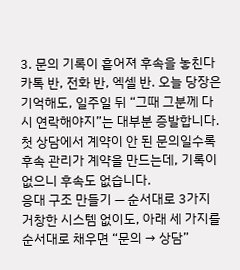3. 문의 기록이 흩어져 후속을 놓친다
카톡 반, 전화 반, 엑셀 반. 오늘 당장은 기억해도, 일주일 뒤 “그때 그분께 다시 연락해야지”는 대부분 증발합니다. 첫 상담에서 계약이 안 된 문의일수록 후속 관리가 계약을 만드는데, 기록이 없으니 후속도 없습니다.
응대 구조 만들기 — 순서대로 3가지
거창한 시스템 없이도, 아래 세 가지를 순서대로 채우면 “문의 → 상담”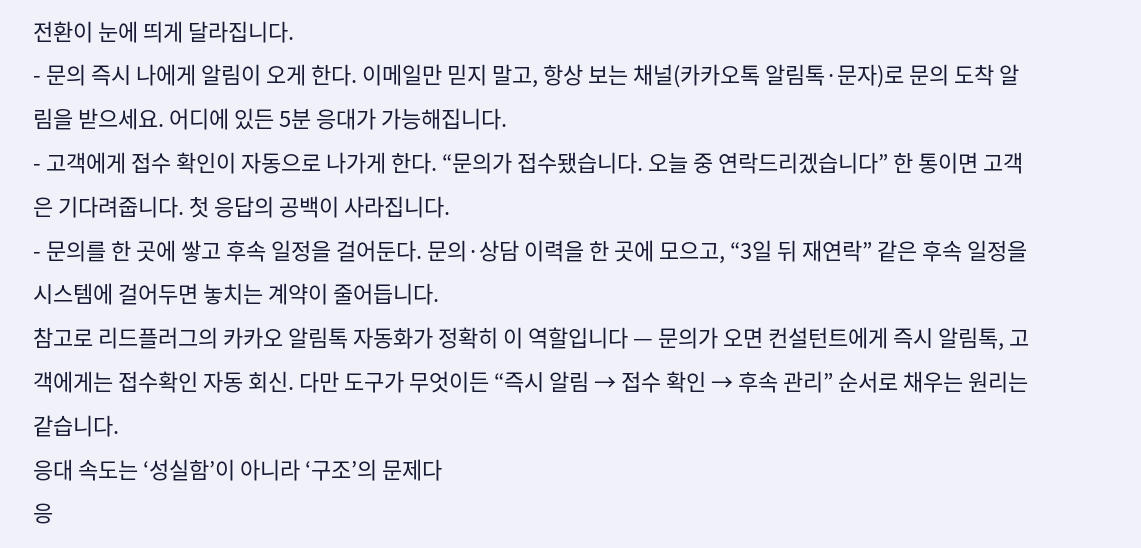전환이 눈에 띄게 달라집니다.
- 문의 즉시 나에게 알림이 오게 한다. 이메일만 믿지 말고, 항상 보는 채널(카카오톡 알림톡·문자)로 문의 도착 알림을 받으세요. 어디에 있든 5분 응대가 가능해집니다.
- 고객에게 접수 확인이 자동으로 나가게 한다. “문의가 접수됐습니다. 오늘 중 연락드리겠습니다” 한 통이면 고객은 기다려줍니다. 첫 응답의 공백이 사라집니다.
- 문의를 한 곳에 쌓고 후속 일정을 걸어둔다. 문의·상담 이력을 한 곳에 모으고, “3일 뒤 재연락” 같은 후속 일정을 시스템에 걸어두면 놓치는 계약이 줄어듭니다.
참고로 리드플러그의 카카오 알림톡 자동화가 정확히 이 역할입니다 — 문의가 오면 컨설턴트에게 즉시 알림톡, 고객에게는 접수확인 자동 회신. 다만 도구가 무엇이든 “즉시 알림 → 접수 확인 → 후속 관리” 순서로 채우는 원리는 같습니다.
응대 속도는 ‘성실함’이 아니라 ‘구조’의 문제다
응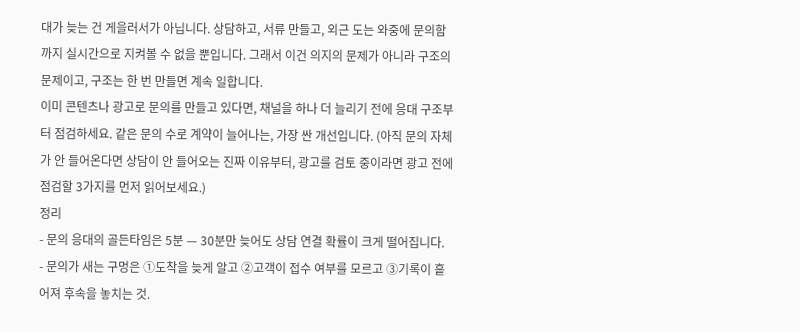대가 늦는 건 게을러서가 아닙니다. 상담하고, 서류 만들고, 외근 도는 와중에 문의함까지 실시간으로 지켜볼 수 없을 뿐입니다. 그래서 이건 의지의 문제가 아니라 구조의 문제이고, 구조는 한 번 만들면 계속 일합니다.
이미 콘텐츠나 광고로 문의를 만들고 있다면, 채널을 하나 더 늘리기 전에 응대 구조부터 점검하세요. 같은 문의 수로 계약이 늘어나는, 가장 싼 개선입니다. (아직 문의 자체가 안 들어온다면 상담이 안 들어오는 진짜 이유부터, 광고를 검토 중이라면 광고 전에 점검할 3가지를 먼저 읽어보세요.)
정리
- 문의 응대의 골든타임은 5분 — 30분만 늦어도 상담 연결 확률이 크게 떨어집니다.
- 문의가 새는 구멍은 ①도착을 늦게 알고 ②고객이 접수 여부를 모르고 ③기록이 흩어져 후속을 놓치는 것.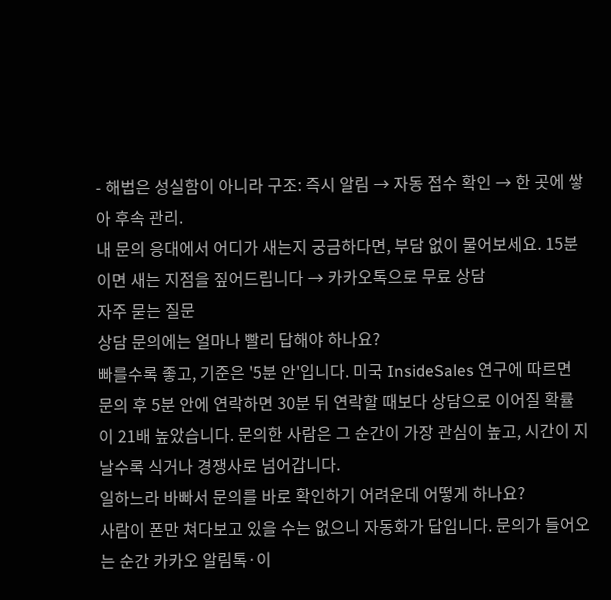- 해법은 성실함이 아니라 구조: 즉시 알림 → 자동 접수 확인 → 한 곳에 쌓아 후속 관리.
내 문의 응대에서 어디가 새는지 궁금하다면, 부담 없이 물어보세요. 15분이면 새는 지점을 짚어드립니다 → 카카오톡으로 무료 상담
자주 묻는 질문
상담 문의에는 얼마나 빨리 답해야 하나요?
빠를수록 좋고, 기준은 '5분 안'입니다. 미국 InsideSales 연구에 따르면 문의 후 5분 안에 연락하면 30분 뒤 연락할 때보다 상담으로 이어질 확률이 21배 높았습니다. 문의한 사람은 그 순간이 가장 관심이 높고, 시간이 지날수록 식거나 경쟁사로 넘어갑니다.
일하느라 바빠서 문의를 바로 확인하기 어려운데 어떻게 하나요?
사람이 폰만 쳐다보고 있을 수는 없으니 자동화가 답입니다. 문의가 들어오는 순간 카카오 알림톡·이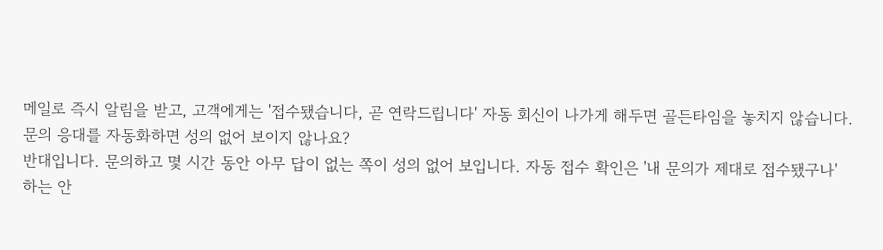메일로 즉시 알림을 받고, 고객에게는 '접수됐습니다, 곧 연락드립니다' 자동 회신이 나가게 해두면 골든타임을 놓치지 않습니다.
문의 응대를 자동화하면 성의 없어 보이지 않나요?
반대입니다. 문의하고 몇 시간 동안 아무 답이 없는 쪽이 성의 없어 보입니다. 자동 접수 확인은 '내 문의가 제대로 접수됐구나' 하는 안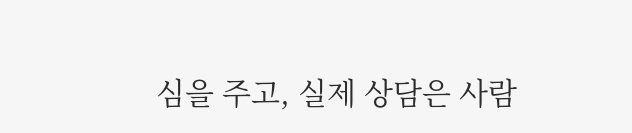심을 주고, 실제 상담은 사람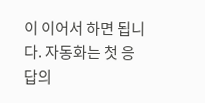이 이어서 하면 됩니다. 자동화는 첫 응답의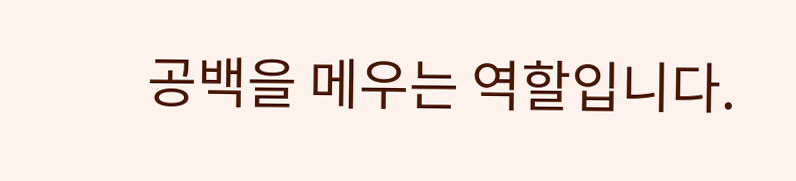공백을 메우는 역할입니다.